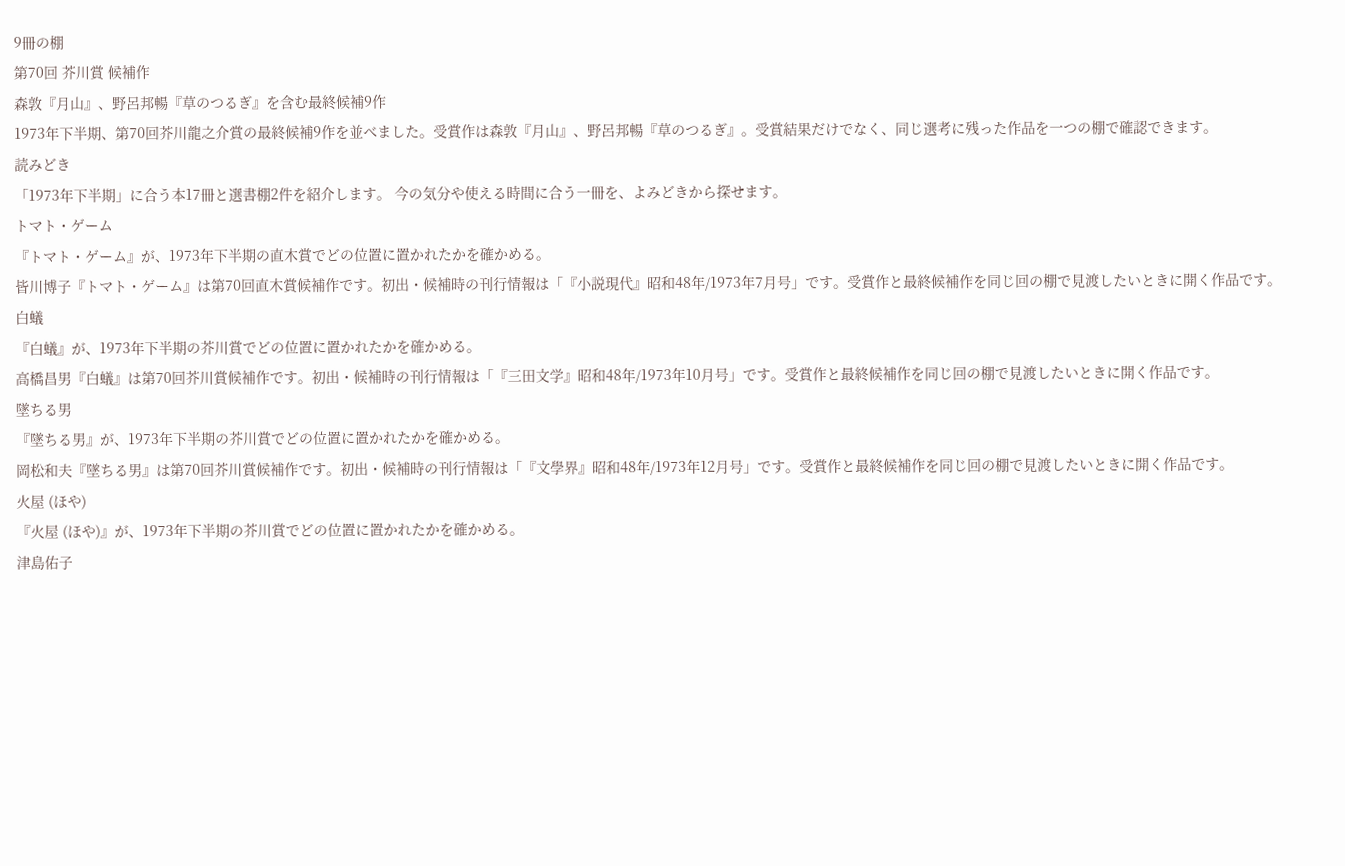9冊の棚
第70回 芥川賞 候補作
森敦『月山』、野呂邦暢『草のつるぎ』を含む最終候補9作
1973年下半期、第70回芥川龍之介賞の最終候補9作を並べました。受賞作は森敦『月山』、野呂邦暢『草のつるぎ』。受賞結果だけでなく、同じ選考に残った作品を一つの棚で確認できます。
読みどき
「1973年下半期」に合う本17冊と選書棚2件を紹介します。 今の気分や使える時間に合う一冊を、よみどきから探せます。
トマト・ゲーム
『トマト・ゲーム』が、1973年下半期の直木賞でどの位置に置かれたかを確かめる。
皆川博子『トマト・ゲーム』は第70回直木賞候補作です。初出・候補時の刊行情報は「『小説現代』昭和48年/1973年7月号」です。受賞作と最終候補作を同じ回の棚で見渡したいときに開く作品です。
白蟻
『白蟻』が、1973年下半期の芥川賞でどの位置に置かれたかを確かめる。
高橋昌男『白蟻』は第70回芥川賞候補作です。初出・候補時の刊行情報は「『三田文学』昭和48年/1973年10月号」です。受賞作と最終候補作を同じ回の棚で見渡したいときに開く作品です。
墜ちる男
『墜ちる男』が、1973年下半期の芥川賞でどの位置に置かれたかを確かめる。
岡松和夫『墜ちる男』は第70回芥川賞候補作です。初出・候補時の刊行情報は「『文學界』昭和48年/1973年12月号」です。受賞作と最終候補作を同じ回の棚で見渡したいときに開く作品です。
火屋 (ほや)
『火屋 (ほや)』が、1973年下半期の芥川賞でどの位置に置かれたかを確かめる。
津島佑子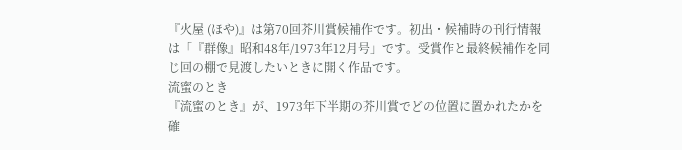『火屋 (ほや)』は第70回芥川賞候補作です。初出・候補時の刊行情報は「『群像』昭和48年/1973年12月号」です。受賞作と最終候補作を同じ回の棚で見渡したいときに開く作品です。
流蜜のとき
『流蜜のとき』が、1973年下半期の芥川賞でどの位置に置かれたかを確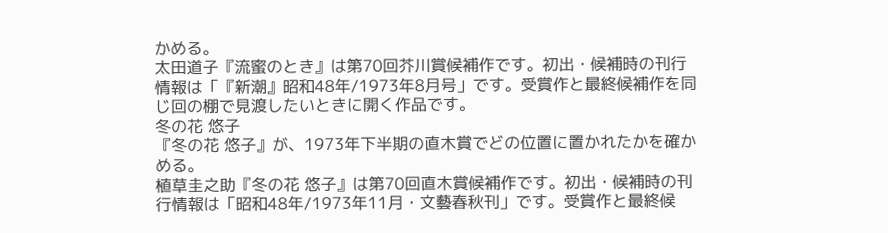かめる。
太田道子『流蜜のとき』は第70回芥川賞候補作です。初出・候補時の刊行情報は「『新潮』昭和48年/1973年8月号」です。受賞作と最終候補作を同じ回の棚で見渡したいときに開く作品です。
冬の花 悠子
『冬の花 悠子』が、1973年下半期の直木賞でどの位置に置かれたかを確かめる。
植草圭之助『冬の花 悠子』は第70回直木賞候補作です。初出・候補時の刊行情報は「昭和48年/1973年11月・文藝春秋刊」です。受賞作と最終候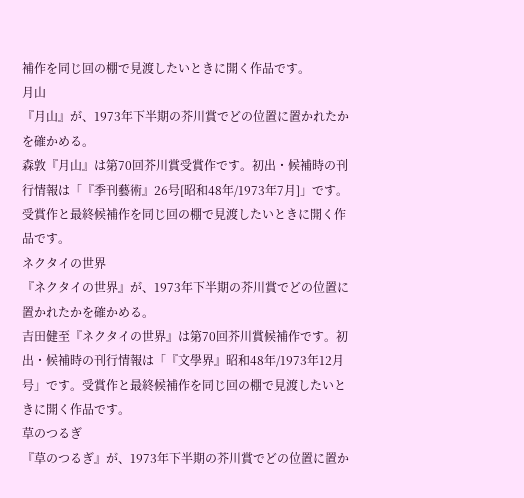補作を同じ回の棚で見渡したいときに開く作品です。
月山
『月山』が、1973年下半期の芥川賞でどの位置に置かれたかを確かめる。
森敦『月山』は第70回芥川賞受賞作です。初出・候補時の刊行情報は「『季刊藝術』26号[昭和48年/1973年7月]」です。受賞作と最終候補作を同じ回の棚で見渡したいときに開く作品です。
ネクタイの世界
『ネクタイの世界』が、1973年下半期の芥川賞でどの位置に置かれたかを確かめる。
吉田健至『ネクタイの世界』は第70回芥川賞候補作です。初出・候補時の刊行情報は「『文學界』昭和48年/1973年12月号」です。受賞作と最終候補作を同じ回の棚で見渡したいときに開く作品です。
草のつるぎ
『草のつるぎ』が、1973年下半期の芥川賞でどの位置に置か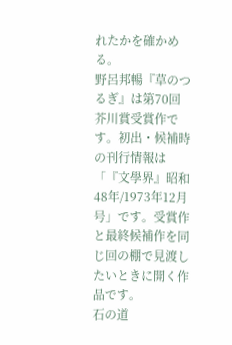れたかを確かめる。
野呂邦暢『草のつるぎ』は第70回芥川賞受賞作です。初出・候補時の刊行情報は「『文學界』昭和48年/1973年12月号」です。受賞作と最終候補作を同じ回の棚で見渡したいときに開く作品です。
石の道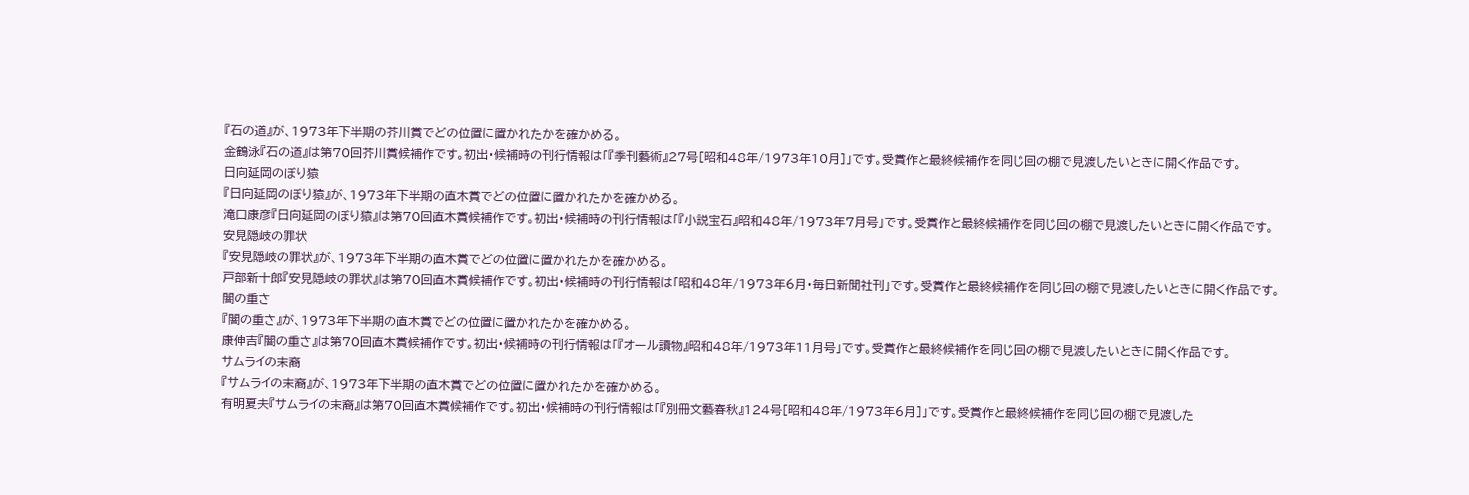『石の道』が、1973年下半期の芥川賞でどの位置に置かれたかを確かめる。
金鶴泳『石の道』は第70回芥川賞候補作です。初出・候補時の刊行情報は「『季刊藝術』27号[昭和48年/1973年10月]」です。受賞作と最終候補作を同じ回の棚で見渡したいときに開く作品です。
日向延岡のぼり猿
『日向延岡のぼり猿』が、1973年下半期の直木賞でどの位置に置かれたかを確かめる。
滝口康彦『日向延岡のぼり猿』は第70回直木賞候補作です。初出・候補時の刊行情報は「『小説宝石』昭和48年/1973年7月号」です。受賞作と最終候補作を同じ回の棚で見渡したいときに開く作品です。
安見隠岐の罪状
『安見隠岐の罪状』が、1973年下半期の直木賞でどの位置に置かれたかを確かめる。
戸部新十郎『安見隠岐の罪状』は第70回直木賞候補作です。初出・候補時の刊行情報は「昭和48年/1973年6月・毎日新聞社刊」です。受賞作と最終候補作を同じ回の棚で見渡したいときに開く作品です。
闇の重さ
『闇の重さ』が、1973年下半期の直木賞でどの位置に置かれたかを確かめる。
康伸吉『闇の重さ』は第70回直木賞候補作です。初出・候補時の刊行情報は「『オール讀物』昭和48年/1973年11月号」です。受賞作と最終候補作を同じ回の棚で見渡したいときに開く作品です。
サムライの末裔
『サムライの末裔』が、1973年下半期の直木賞でどの位置に置かれたかを確かめる。
有明夏夫『サムライの末裔』は第70回直木賞候補作です。初出・候補時の刊行情報は「『別冊文藝春秋』124号[昭和48年/1973年6月]」です。受賞作と最終候補作を同じ回の棚で見渡した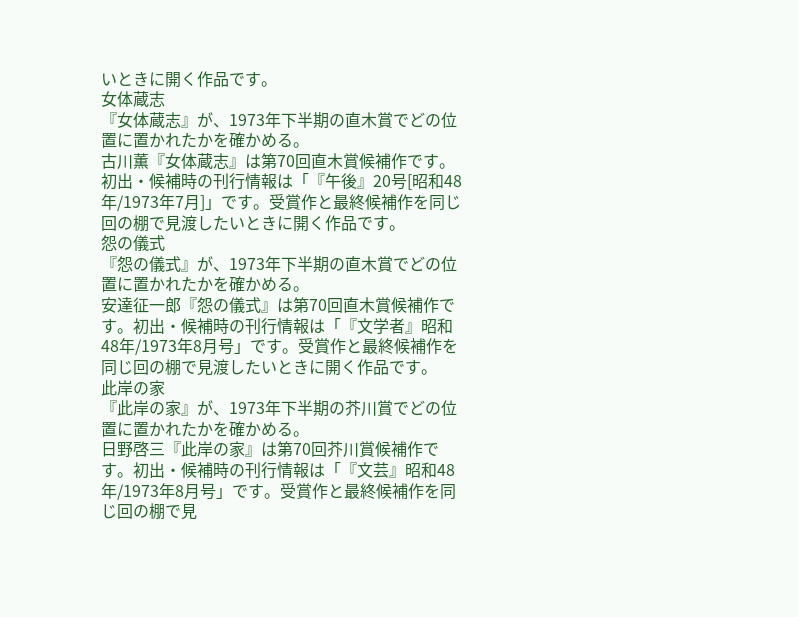いときに開く作品です。
女体蔵志
『女体蔵志』が、1973年下半期の直木賞でどの位置に置かれたかを確かめる。
古川薫『女体蔵志』は第70回直木賞候補作です。初出・候補時の刊行情報は「『午後』20号[昭和48年/1973年7月]」です。受賞作と最終候補作を同じ回の棚で見渡したいときに開く作品です。
怨の儀式
『怨の儀式』が、1973年下半期の直木賞でどの位置に置かれたかを確かめる。
安達征一郎『怨の儀式』は第70回直木賞候補作です。初出・候補時の刊行情報は「『文学者』昭和48年/1973年8月号」です。受賞作と最終候補作を同じ回の棚で見渡したいときに開く作品です。
此岸の家
『此岸の家』が、1973年下半期の芥川賞でどの位置に置かれたかを確かめる。
日野啓三『此岸の家』は第70回芥川賞候補作です。初出・候補時の刊行情報は「『文芸』昭和48年/1973年8月号」です。受賞作と最終候補作を同じ回の棚で見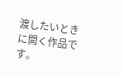渡したいときに開く作品です。